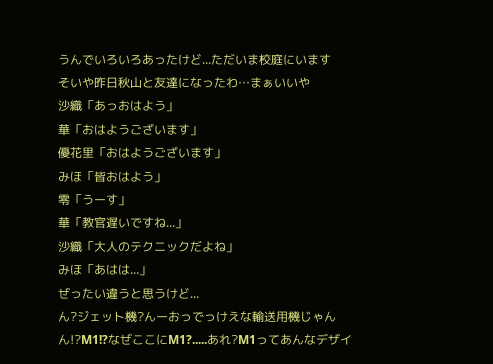うんでいろいろあったけど...ただいま校庭にいます
そいや昨日秋山と友達になったわ…まぁいいや
沙織「あっおはよう」
華「おはようございます」
優花里「おはようございます」
みほ「皆おはよう」
零「うーす」
華「教官遅いですね...」
沙織「大人のテクニックだよね」
みほ「あはは...」
ぜったい違うと思うけど...
ん?ジェット機?んーおっでっけえな輸送用機じゃん
ん!?M1!?なぜここにM1?.....あれ?M1ってあんなデザイ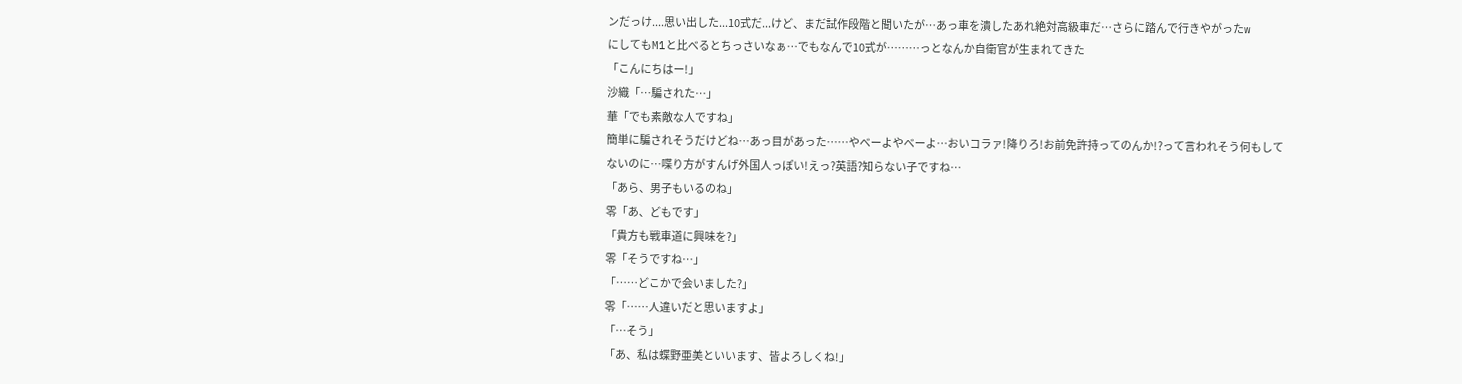ンだっけ....思い出した...10式だ...けど、まだ試作段階と聞いたが…あっ車を潰したあれ絶対高級車だ…さらに踏んで行きやがったw
にしてもM1と比べるとちっさいなぁ…でもなんで10式が………っとなんか自衛官が生まれてきた
「こんにちはー!」
沙織「…騙された…」
華「でも素敵な人ですね」
簡単に騙されそうだけどね…あっ目があった……やべーよやべーよ…おいコラァ!降りろ!お前免許持ってのんか!?って言われそう何もしてないのに…喋り方がすんげ外国人っぽい!えっ?英語?知らない子ですね…
「あら、男子もいるのね」
零「あ、どもです」
「貴方も戦車道に興味を?」
零「そうですね…」
「……どこかで会いました?」
零「……人違いだと思いますよ」
「…そう」
「あ、私は蝶野亜美といいます、皆よろしくね!」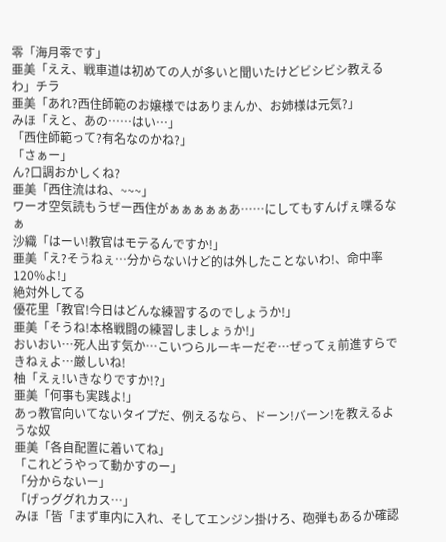零「海月零です」
亜美「ええ、戦車道は初めての人が多いと聞いたけどビシビシ教えるわ」チラ
亜美「あれ?西住師範のお嬢様ではありまんか、お姉様は元気?」
みほ「えと、あの……はい…」
「西住師範って?有名なのかね?」
「さぁー」
ん?口調おかしくね?
亜美「西住流はね、~~~」
ワーオ空気読もうぜー西住がぁぁぁぁぁあ……にしてもすんげぇ喋るなぁ
沙織「はーい!教官はモテるんですか!」
亜美「え?そうねぇ…分からないけど的は外したことないわ!、命中率120%よ!」
絶対外してる
優花里「教官!今日はどんな練習するのでしょうか!」
亜美「そうね!本格戦闘の練習しましょぅか!」
おいおい…死人出す気か…こいつらルーキーだぞ…ぜってぇ前進すらできねぇよ…厳しいね!
柚「えぇ!いきなりですか!?」
亜美「何事も実践よ!」
あっ教官向いてないタイプだ、例えるなら、ドーン!バーン!を教えるような奴
亜美「各自配置に着いてね」
「これどうやって動かすのー」
「分からないー」
「げっググれカス…」
みほ「皆「まず車内に入れ、そしてエンジン掛けろ、砲弾もあるか確認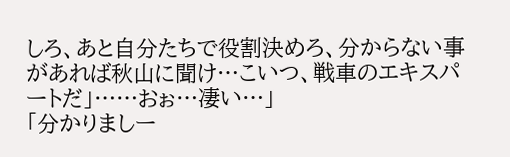しろ、あと自分たちで役割決めろ、分からない事があれば秋山に聞け…こいつ、戦車のエキスパートだ」……おぉ…凄い…」
「分かりましー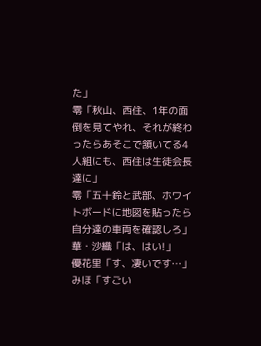た」
零「秋山、西住、1年の面倒を見てやれ、それが終わったらあそこで頷いてる4人組にも、西住は生徒会長達に」
零「五十鈴と武部、ホワイトボードに地図を貼ったら自分達の車両を確認しろ」
華・沙織「は、はい!」
優花里「す、凄いです…」
みほ「すごい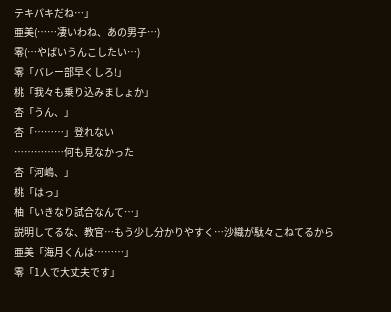テキパキだね…」
亜美(……凄いわね、あの男子…)
零(…やばいうんこしたい…)
零「バレー部早くしろ!」
桃「我々も乗り込みましょか」
杏「うん、」
杏「………」登れない
……………何も見なかった
杏「河嶋、」
桃「はっ」
柚「いきなり試合なんて…」
説明してるな、教官…もう少し分かりやすく…沙織が駄々こねてるから
亜美「海月くんは………」
零「1人で大丈夫です」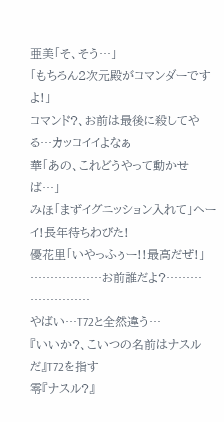亜美「そ、そう…」
「もちろん2次元殿がコマンダーですよ!」
コマンド?、お前は最後に殺してやる…カッコイイよなぁ
華「あの、これどうやって動かせば…」
みほ「まずイグニッション入れて」ヘーイ!長年待ちわびた!
優花里「いやっふぅー!!最高だぜ!」
………………お前誰だよ?………
……………
やばい…T72と全然違う…
『いいか?、こいつの名前はナスルだ』T72を指す
零『ナスル?』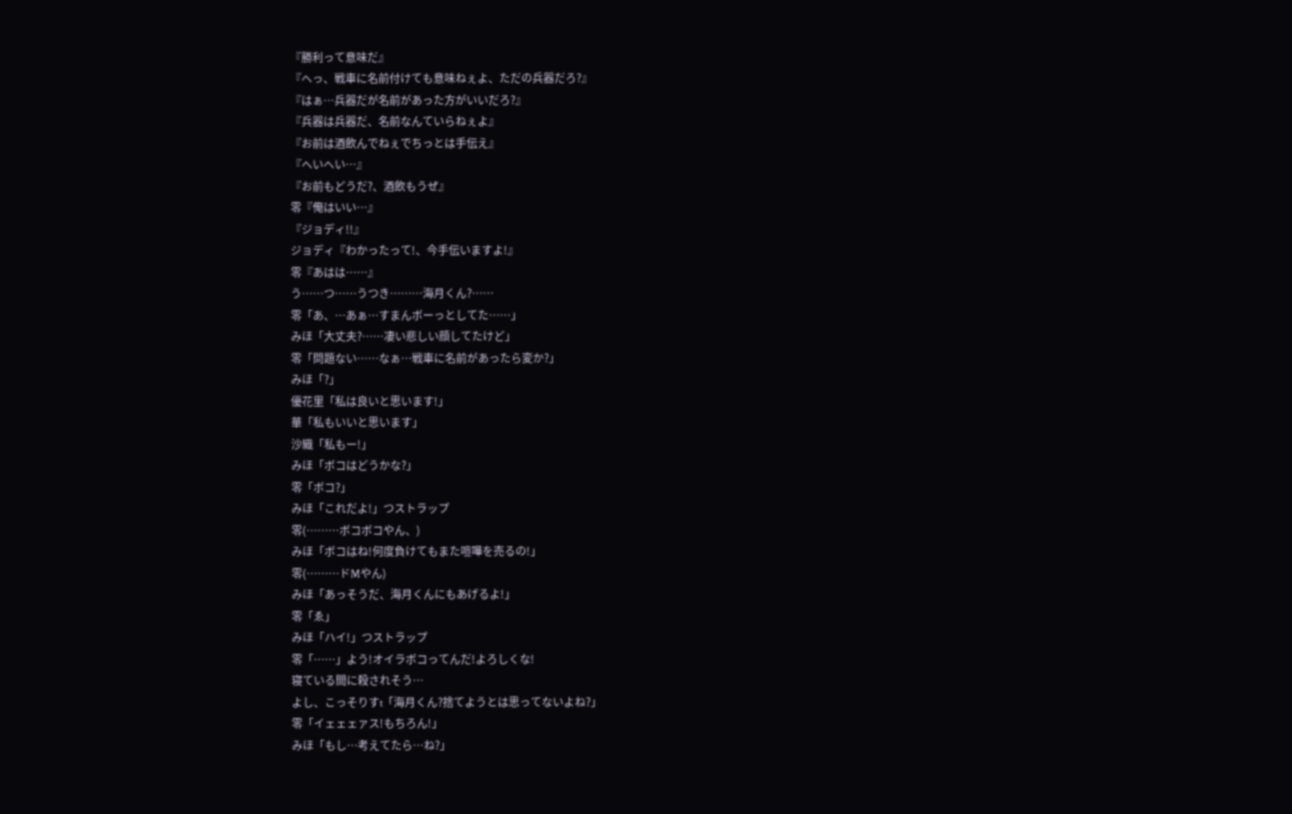『勝利って意味だ』
『へっ、戦車に名前付けても意味ねぇよ、ただの兵器だろ?』
『はぁ…兵器だが名前があった方がいいだろ?』
『兵器は兵器だ、名前なんていらねぇよ』
『お前は酒飲んでねぇでちっとは手伝え』
『へいへい…』
『お前もどうだ?、酒飲もうぜ』
零『俺はいい…』
『ジョディ!!』
ジョディ『わかったって!、今手伝いますよ!』
零『あはは……』
う……つ……うつき………海月くん?……
零「あ、…あぁ…すまんボーっとしてた……」
みほ「大丈夫?……凄い悲しい顔してたけど」
零「問題ない……なぁ…戦車に名前があったら変か?」
みほ「?」
優花里「私は良いと思います!」
華「私もいいと思います」
沙織「私もー!」
みほ「ボコはどうかな?」
零「ボコ?」
みほ「これだよ!」つストラップ
零(………ボコボコやん、)
みほ「ボコはね!何度負けてもまた喧嘩を売るの!」
零(………ドMやん)
みほ「あっそうだ、海月くんにもあげるよ!」
零「ゑ」
みほ「ハイ!」つストラップ
零「……」よう!オイラボコってんだ!よろしくな!
寝ている間に殺されそう…
よし、こっそりすt「海月くん?捨てようとは思ってないよね?」
零「イェェェァス!もちろん!」
みほ「もし…考えてたら…ね?」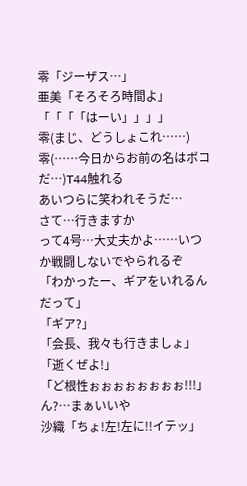零「ジーザス…」
亜美「そろそろ時間よ」
「「「「はーい」」」」
零(まじ、どうしょこれ……)
零(……今日からお前の名はボコだ…)T44触れる
あいつらに笑われそうだ…
さて…行きますか
って4号…大丈夫かよ……いつか戦闘しないでやられるぞ
「わかったー、ギアをいれるんだって」
「ギア?」
「会長、我々も行きましょ」
「逝くぜよ!」
「ど根性ぉぉぉぉぉぉぉぉ!!!」
ん?…まぁいいや
沙織「ちょ!左!左に!!イテッ」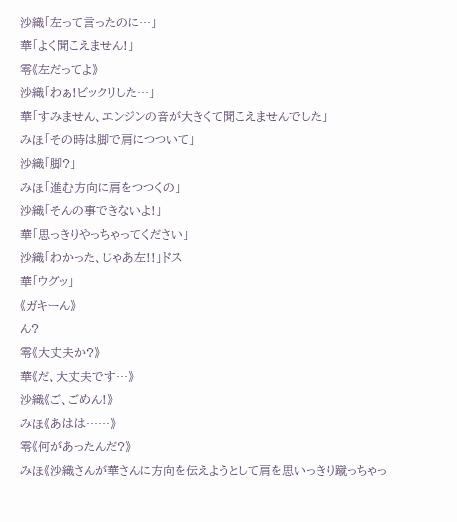沙織「左って言ったのに…」
華「よく聞こえません!」
零《左だってよ》
沙織「わぁ!ビックリした…」
華「すみません、エンジンの音が大きくて聞こえませんでした」
みほ「その時は脚で肩につついて」
沙織「脚?」
みほ「進む方向に肩をつつくの」
沙織「そんの事できないよ!」
華「思っきりやっちゃってください」
沙織「わかった、じゃあ左!!」ドス
華「ウグッ」
《ガキーん》
ん?
零《大丈夫か?》
華《だ、大丈夫です…》
沙織《ご、ごめん!》
みほ《あはは……》
零《何があったんだ?》
みほ《沙織さんが華さんに方向を伝えようとして肩を思いっきり蹴っちゃっ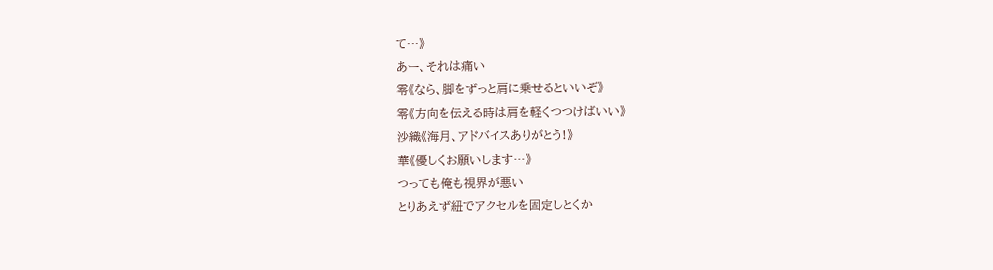て…》
あー、それは痛い
零《なら、脚をずっと肩に乗せるといいぞ》
零《方向を伝える時は肩を軽くつつけばいい》
沙織《海月、アドバイスありがとう!》
華《優しくお願いします…》
つっても俺も視界が悪い
とりあえず紐でアクセルを固定しとくか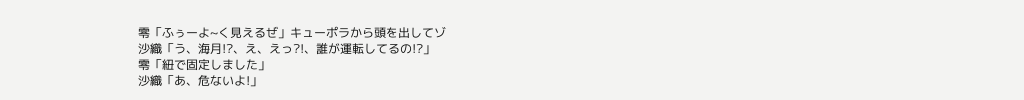零「ふぅーよ~く見えるぜ」キューポラから頭を出してゾ
沙織「う、海月!?、え、えっ?!、誰が運転してるの!?」
零「紐で固定しました」
沙織「あ、危ないよ!」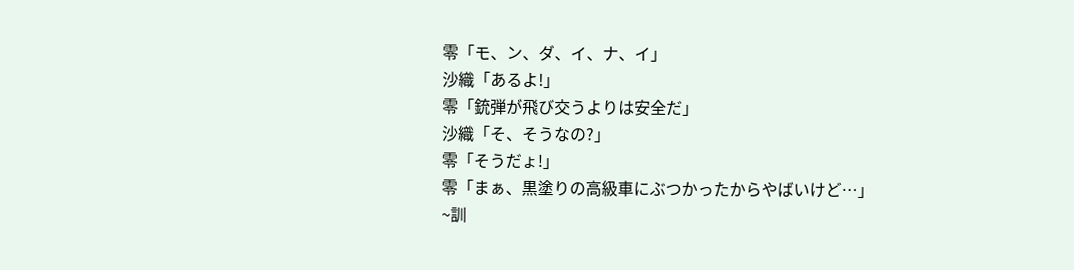零「モ、ン、ダ、イ、ナ、イ」
沙織「あるよ!」
零「銃弾が飛び交うよりは安全だ」
沙織「そ、そうなの?」
零「そうだょ!」
零「まぁ、黒塗りの高級車にぶつかったからやばいけど…」
~訓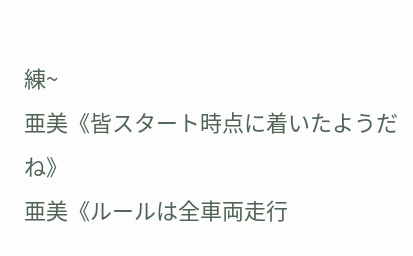練~
亜美《皆スタート時点に着いたようだね》
亜美《ルールは全車両走行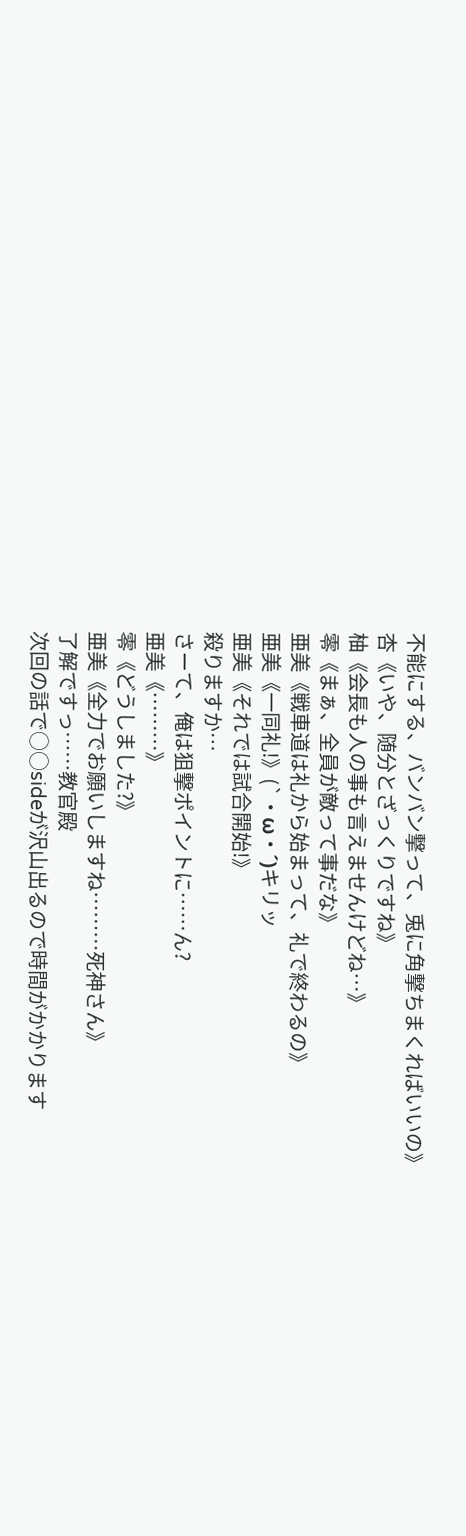不能にする、バンバン撃って、兎に角撃ちまくればいいの》
杏《いや、随分とざっくりですね》
柚《会長も人の事も言えませんけどね…》
零《まぁ、全員が敵って事だな》
亜美《戦車道は礼から始まって、礼で終わるの》
亜美《一同礼!》(`・ω・´)キリッ
亜美《それでは試合開始!》
殺りますか…
さーて、俺は狙撃ポイントに……ん?
亜美《………》
零《どうしました?》
亜美《全力でお願いしますね………死神さん》
了解ですっ……教官殿
次回の話で○○sideが沢山出るので時間がかかります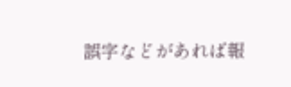誤字などがあれば報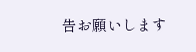告お願いします